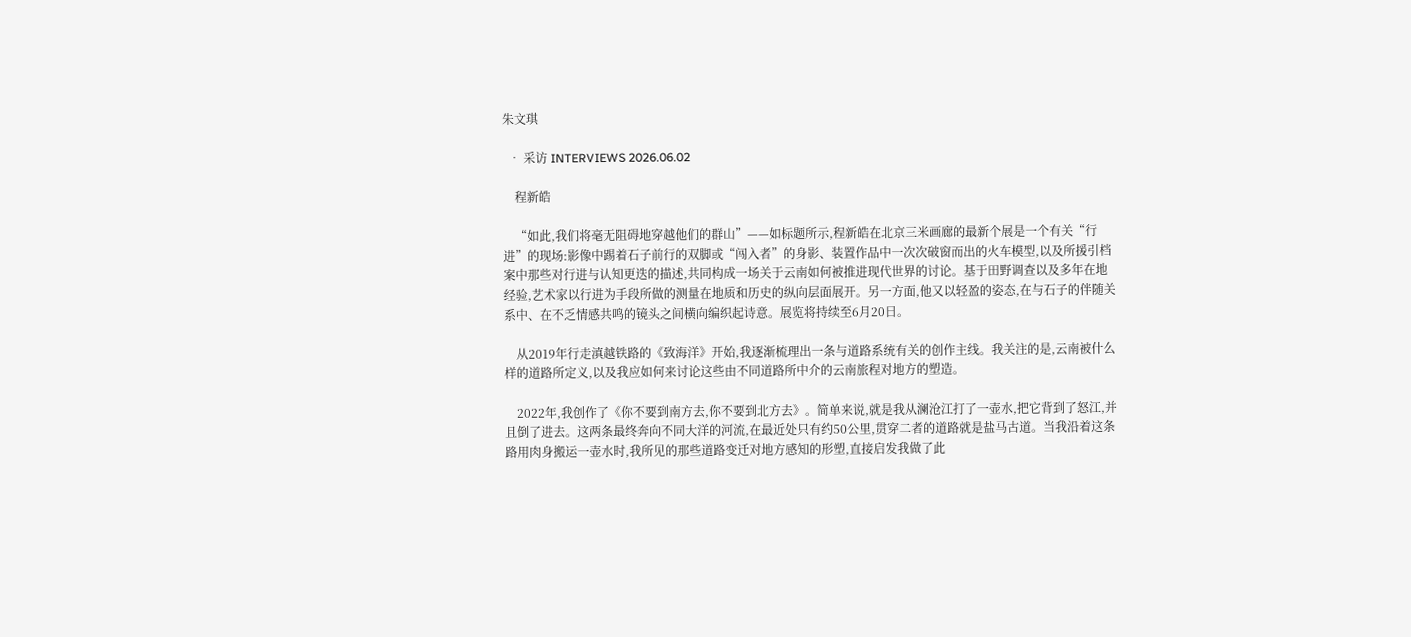朱文琪

  • 采访 INTERVIEWS 2026.06.02

    程新皓

    “如此,我们将毫无阻碍地穿越他们的群山”——如标题所示,程新皓在北京三米画廊的最新个展是一个有关“行进”的现场:影像中踢着石子前行的双脚或“闯入者”的身影、装置作品中一次次破窗而出的火车模型,以及所援引档案中那些对行进与认知更迭的描述,共同构成一场关于云南如何被推进现代世界的讨论。基于田野调查以及多年在地经验,艺术家以行进为手段所做的测量在地质和历史的纵向层面展开。另一方面,他又以轻盈的姿态,在与石子的伴随关系中、在不乏情感共鸣的镜头之间横向编织起诗意。展览将持续至6月20日。

    从2019年行走滇越铁路的《致海洋》开始,我逐渐梳理出一条与道路系统有关的创作主线。我关注的是,云南被什么样的道路所定义,以及我应如何来讨论这些由不同道路所中介的云南旅程对地方的塑造。

    2022年,我创作了《你不要到南方去,你不要到北方去》。简单来说,就是我从澜沧江打了一壶水,把它背到了怒江,并且倒了进去。这两条最终奔向不同大洋的河流,在最近处只有约50公里,贯穿二者的道路就是盐马古道。当我沿着这条路用肉身搬运一壶水时,我所见的那些道路变迁对地方感知的形塑,直接启发我做了此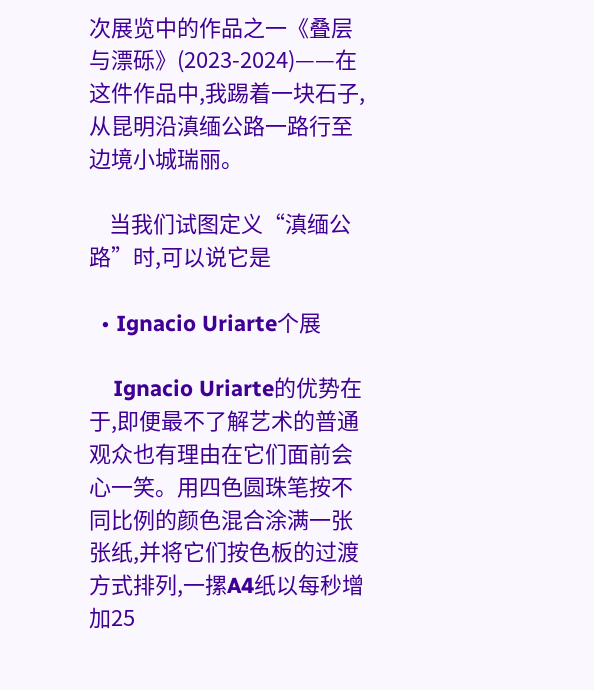次展览中的作品之一《叠层与漂砾》(2023-2024)——在这件作品中,我踢着一块石子,从昆明沿滇缅公路一路行至边境小城瑞丽。

    当我们试图定义“滇缅公路”时,可以说它是

  • Ignacio Uriarte个展

    Ignacio Uriarte的优势在于,即便最不了解艺术的普通观众也有理由在它们面前会心一笑。用四色圆珠笔按不同比例的颜色混合涂满一张张纸,并将它们按色板的过渡方式排列,一摞A4纸以每秒增加25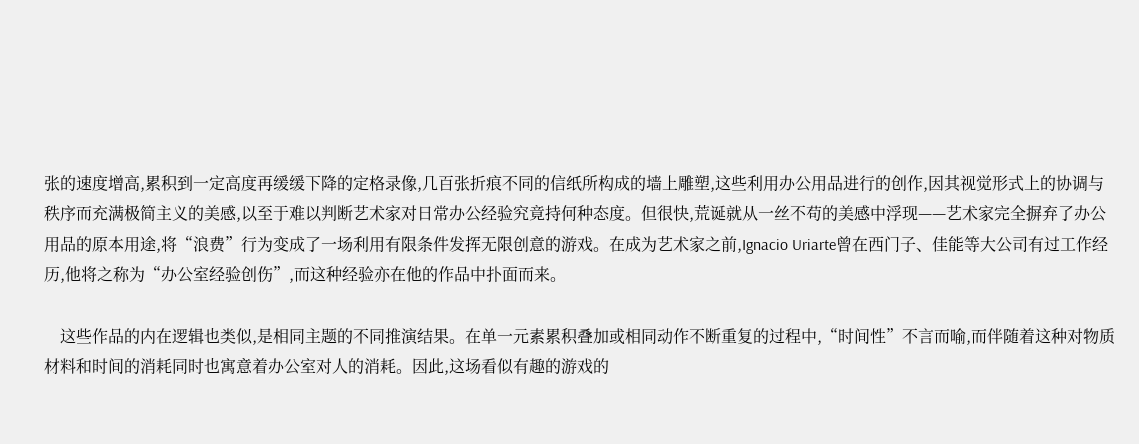张的速度增高,累积到一定高度再缓缓下降的定格录像,几百张折痕不同的信纸所构成的墙上雕塑,这些利用办公用品进行的创作,因其视觉形式上的协调与秩序而充满极简主义的美感,以至于难以判断艺术家对日常办公经验究竟持何种态度。但很快,荒诞就从一丝不苟的美感中浮现——艺术家完全摒弃了办公用品的原本用途,将“浪费”行为变成了一场利用有限条件发挥无限创意的游戏。在成为艺术家之前,Ignacio Uriarte曾在西门子、佳能等大公司有过工作经历,他将之称为“办公室经验创伤”,而这种经验亦在他的作品中扑面而来。

    这些作品的内在逻辑也类似,是相同主题的不同推演结果。在单一元素累积叠加或相同动作不断重复的过程中,“时间性”不言而喻,而伴随着这种对物质材料和时间的消耗同时也寓意着办公室对人的消耗。因此,这场看似有趣的游戏的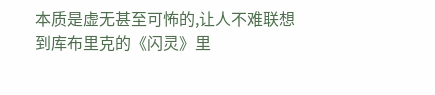本质是虚无甚至可怖的,让人不难联想到库布里克的《闪灵》里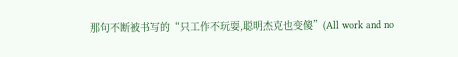那句不断被书写的“只工作不玩耍,聪明杰克也变傻”(All work and no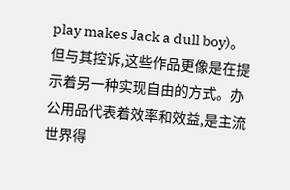play makes Jack a dull boy)。但与其控诉,这些作品更像是在提示着另一种实现自由的方式。办公用品代表着效率和效益,是主流世界得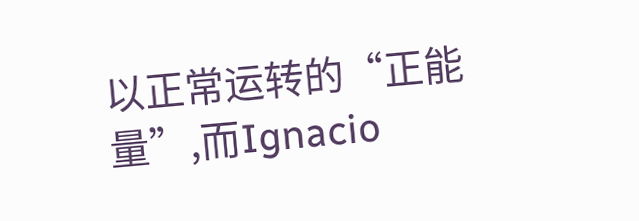以正常运转的“正能量”,而Ignacio